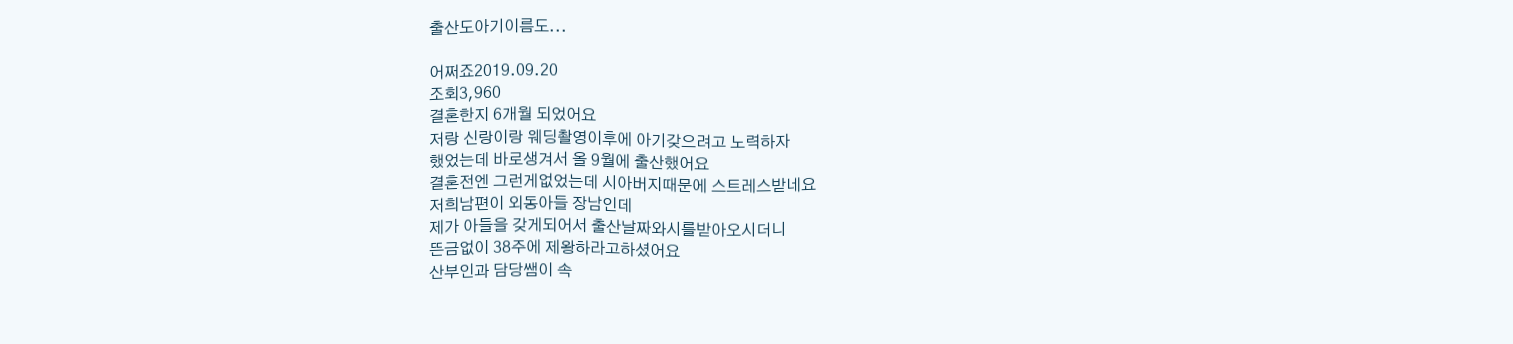출산도아기이름도...

어쩌죠2019.09.20
조회3,960
결혼한지 6개월 되었어요
저랑 신랑이랑 웨딩촬영이후에 아기갖으려고 노력하자
했었는데 바로생겨서 올 9월에 출산했어요
결혼전엔 그런게없었는데 시아버지때문에 스트레스받네요
저희남편이 외동아들 장남인데
제가 아들을 갖게되어서 출산날짜와시를받아오시더니
뜬금없이 38주에 제왕하라고하셨어요
산부인과 담당쌤이 속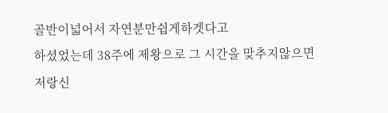골반이넓어서 자연분만쉽게하겟다고
하셨었는데 38주에 제왕으로 그 시간을 맞추지않으면
저랑신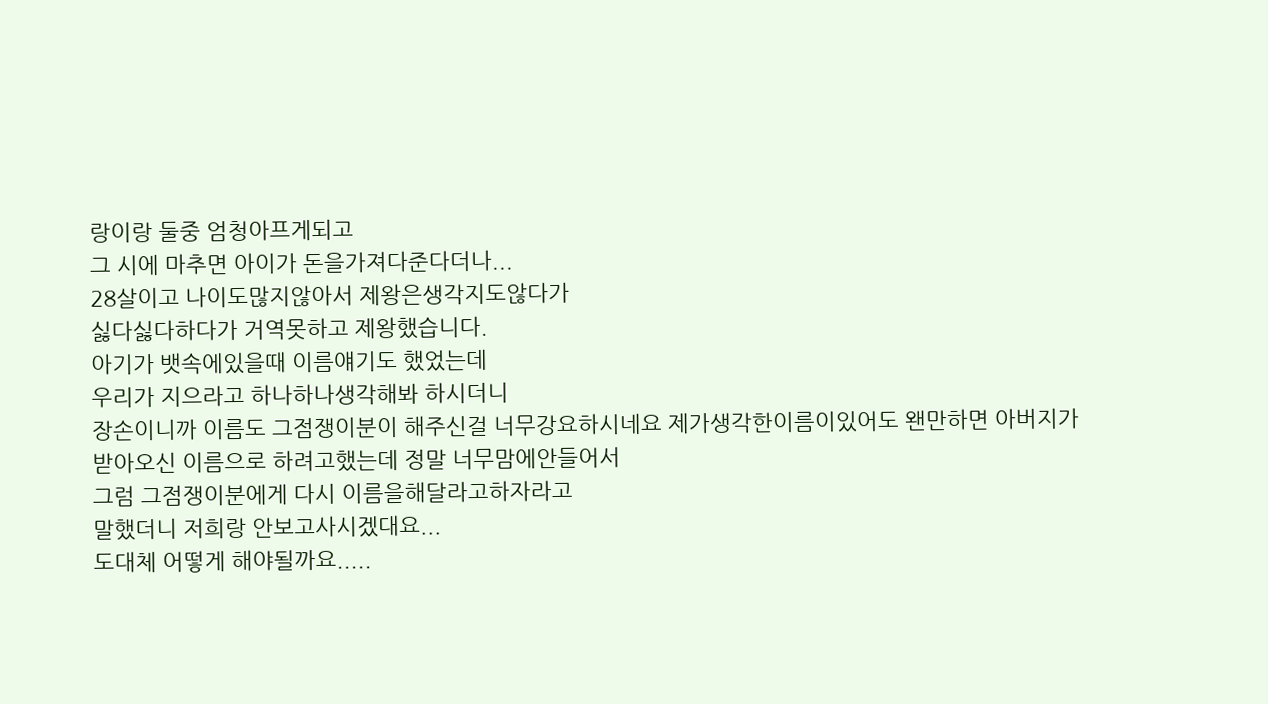랑이랑 둘중 엄청아프게되고
그 시에 마추면 아이가 돈을가져다준다더나...
28살이고 나이도많지않아서 제왕은생각지도않다가
싫다싫다하다가 거역못하고 제왕했습니다.
아기가 뱃속에있을때 이름얘기도 했었는데
우리가 지으라고 하나하나생각해봐 하시더니
장손이니까 이름도 그점쟁이분이 해주신걸 너무강요하시네요 제가생각한이름이있어도 왠만하면 아버지가
받아오신 이름으로 하려고했는데 정말 너무맘에안들어서
그럼 그점쟁이분에게 다시 이름을해달라고하자라고
말했더니 저희랑 안보고사시겠대요...
도대체 어떻게 해야될까요.....